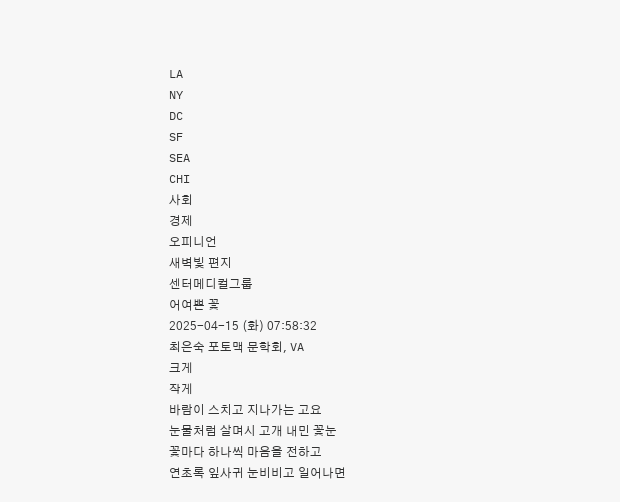LA
NY
DC
SF
SEA
CHI
사회
경제
오피니언
새벽빛 편지
센터메디컬그룹
어여쁜 꽃
2025-04-15 (화) 07:58:32
최은숙 포토맥 문학회, VA
크게
작게
바람이 스치고 지나가는 고요
눈물처럼 살며시 고개 내민 꽃눈
꽃마다 하나씩 마음을 전하고
연초록 잎사귀 눈비비고 일어나면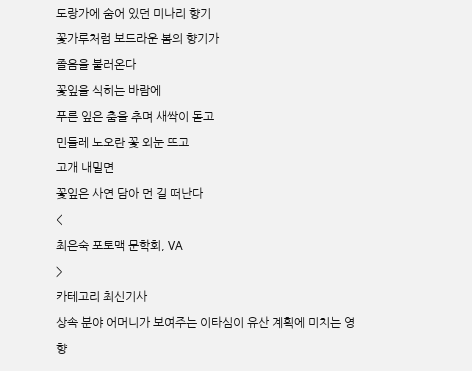도랑가에 숨어 있던 미나리 향기
꽃가루처럼 보드라운 봄의 향기가
졸음을 불러온다
꽃잎을 식히는 바람에
푸른 잎은 춤을 추며 새싹이 돋고
민들레 노오란 꽃 외눈 뜨고
고개 내밀면
꽃잎은 사연 담아 먼 길 떠난다
<
최은숙 포토맥 문학회, VA
>
카테고리 최신기사
상속 분야 어머니가 보여주는 이타심이 유산 계획에 미치는 영향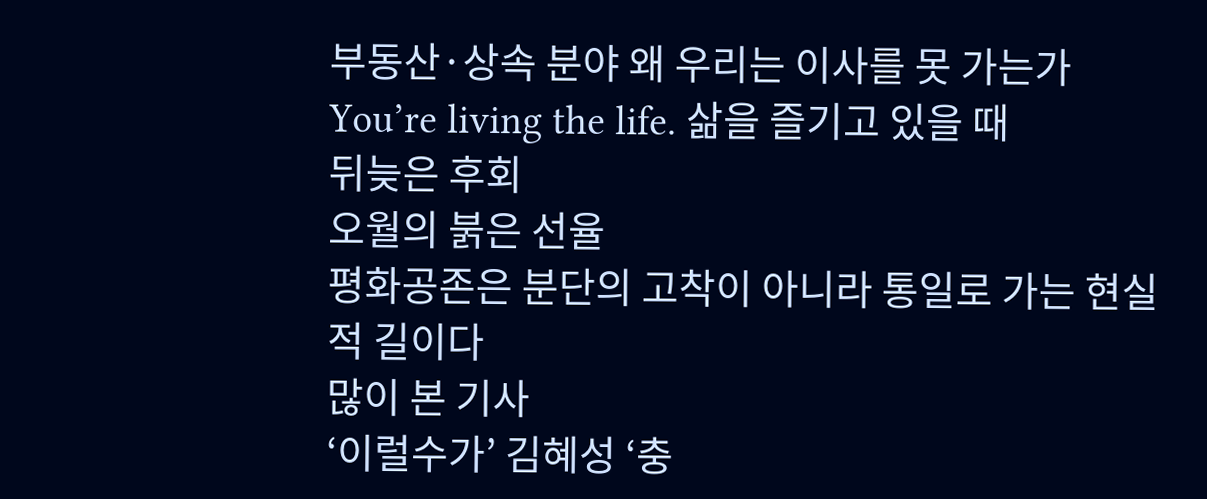부동산·상속 분야 왜 우리는 이사를 못 가는가
You’re living the life. 삶을 즐기고 있을 때
뒤늦은 후회
오월의 붉은 선율
평화공존은 분단의 고착이 아니라 통일로 가는 현실적 길이다
많이 본 기사
‘이럴수가’ 김혜성 ‘충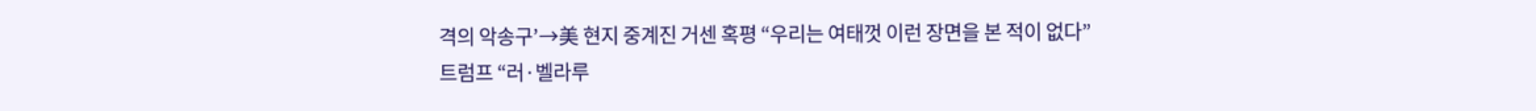격의 악송구’→美 현지 중계진 거센 혹평 “우리는 여태껏 이런 장면을 본 적이 없다”
트럼프 “러·벨라루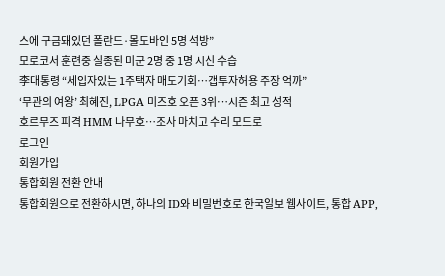스에 구금돼있던 폴란드·몰도바인 5명 석방”
모로코서 훈련중 실종된 미군 2명 중 1명 시신 수습
李대통령 “세입자있는 1주택자 매도기회…갭투자허용 주장 억까”
‘무관의 여왕’ 최혜진, LPGA 미즈호 오픈 3위…시즌 최고 성적
호르무즈 피격 HMM 나무호…조사 마치고 수리 모드로
로그인
회원가입
통합회원 전환 안내
통합회원으로 전환하시면, 하나의 ID와 비밀번호로 한국일보 웹사이트, 통합 APP,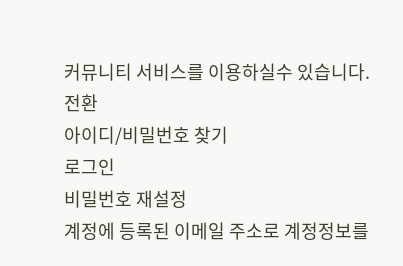커뮤니티 서비스를 이용하실수 있습니다.
전환
아이디/비밀번호 찾기
로그인
비밀번호 재설정
계정에 등록된 이메일 주소로 계정정보를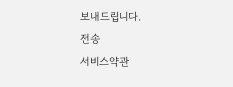보내드립니다.
전송
서비스약관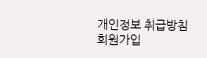개인정보 취급방침
회원가입